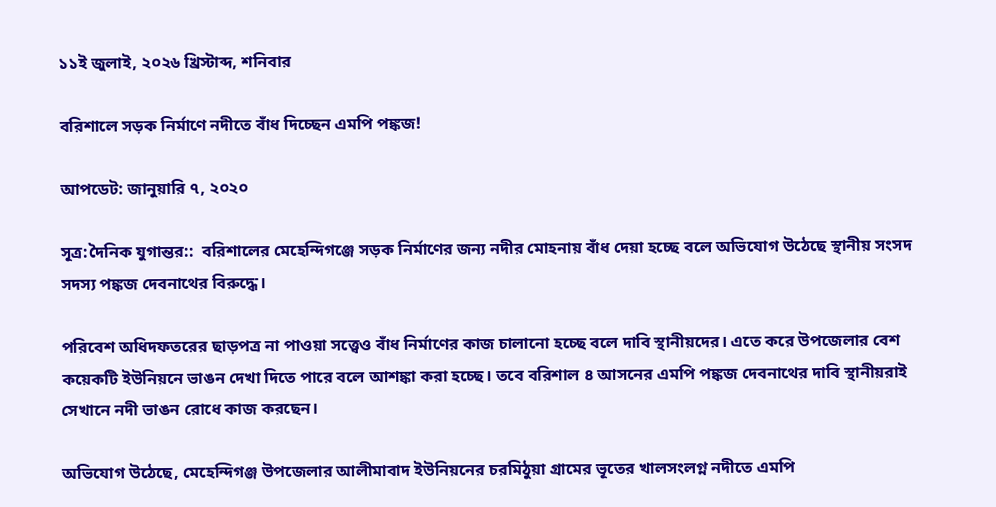১১ই জুলাই, ২০২৬ খ্রিস্টাব্দ, শনিবার

বরিশালে সড়ক নির্মাণে নদীতে বাঁধ দিচ্ছেন এমপি পঙ্কজ!

আপডেট: জানুয়ারি ৭, ২০২০

সূত্র:দৈনিক যুগান্তর::  বরিশালের মেহেন্দিগঞ্জে সড়ক নির্মাণের জন্য নদীর মোহনায় বাঁধ দেয়া হচ্ছে বলে অভিযোগ উঠেছে স্থানীয় সংসদ সদস্য পঙ্কজ দেবনাথের বিরুদ্ধে।

পরিবেশ অধিদফতরের ছাড়পত্র না পাওয়া সত্ত্বেও বাঁধ নির্মাণের কাজ চালানো হচ্ছে বলে দাবি স্থানীয়দের। এতে করে উপজেলার বেশ কয়েকটি ইউনিয়নে ভাঙন দেখা দিতে পারে বলে আশঙ্কা করা হচ্ছে। তবে বরিশাল ৪ আসনের এমপি পঙ্কজ দেবনাথের দাবি স্থানীয়রাই সেখানে নদী ভাঙন রোধে কাজ করছেন।

অভিযোগ উঠেছে, মেহেন্দিগঞ্জ উপজেলার আলীমাবাদ ইউনিয়নের চরমিঠুয়া গ্রামের ভূতের খালসংলগ্ন নদীতে এমপি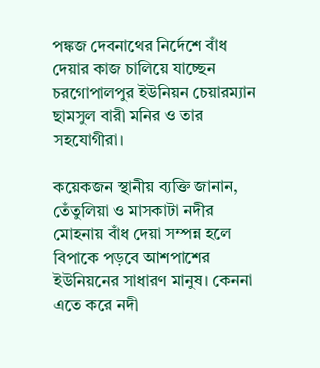পঙ্কজ দেবনাথের নির্দেশে বাঁধ দেয়ার কাজ চালিয়ে যাচ্ছেন চরগোপালপুর ইউনিয়ন চেয়ারম্যান ছামসুল বারী মনির ও তার সহযোগীরা।

কয়েকজন স্থানীয় ব্যক্তি জানান, তেঁতুলিয়া ও মাসকাটা নদীর মোহনায় বাঁধ দেয়া সম্পন্ন হলে বিপাকে পড়বে আশপাশের ইউনিয়নের সাধারণ মানুষ। কেননা এতে করে নদী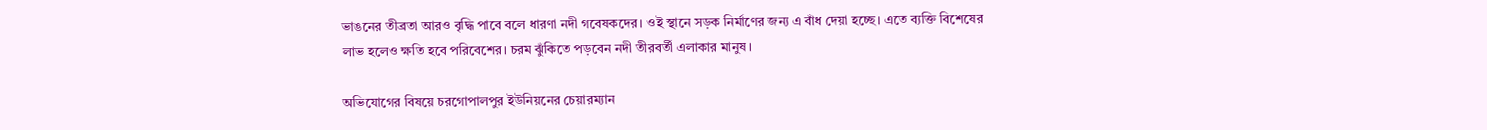ভাঙনের তীব্রতা আরও বৃদ্ধি পাবে বলে ধারণা নদী গবেষকদের। ওই স্থানে সড়ক নির্মাণের জন্য এ বাঁধ দেয়া হচ্ছে। এতে ব্যক্তি বিশেষের লাভ হলেও ক্ষতি হবে পরিবেশের। চরম ঝুঁকিতে পড়বেন নদী তীরবর্তী এলাকার মানুষ।

অভিযোগের বিষয়ে চরগোপালপুর ইউনিয়নের চেয়ারম্যান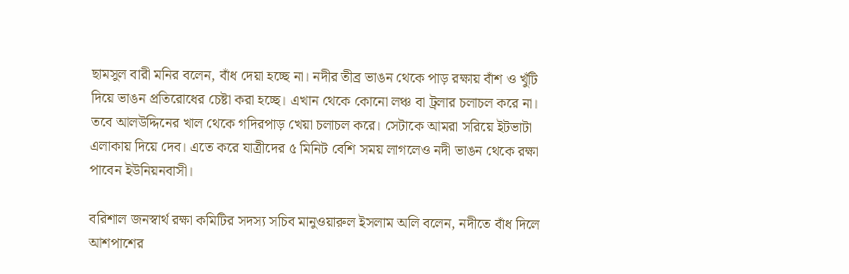ছামসুল বারী মনির বলেন, বাঁধ দেয়া হচ্ছে না। নদীর তীব্র ভাঙন থেকে পাড় রক্ষায় বাঁশ ও খুঁটি দিয়ে ভাঙন প্রতিরোধের চেষ্টা করা হচ্ছে। এখান থেকে কোনো লঞ্চ বা ট্রলার চলাচল করে না। তবে আলউদ্দিনের খাল থেকে গদিরপাড় খেয়া চলাচল করে। সেটাকে আমরা সরিয়ে ইটভাটা এলাকায় দিয়ে দেব। এতে করে যাত্রীদের ৫ মিনিট বেশি সময় লাগলেও নদী ভাঙন থেকে রক্ষা পাবেন ইউনিয়নবাসী।

বরিশাল জনস্বার্থ রক্ষা কমিটির সদস্য সচিব মানুওয়ারুল ইসলাম অলি বলেন, নদীতে বাঁধ দিলে আশপাশের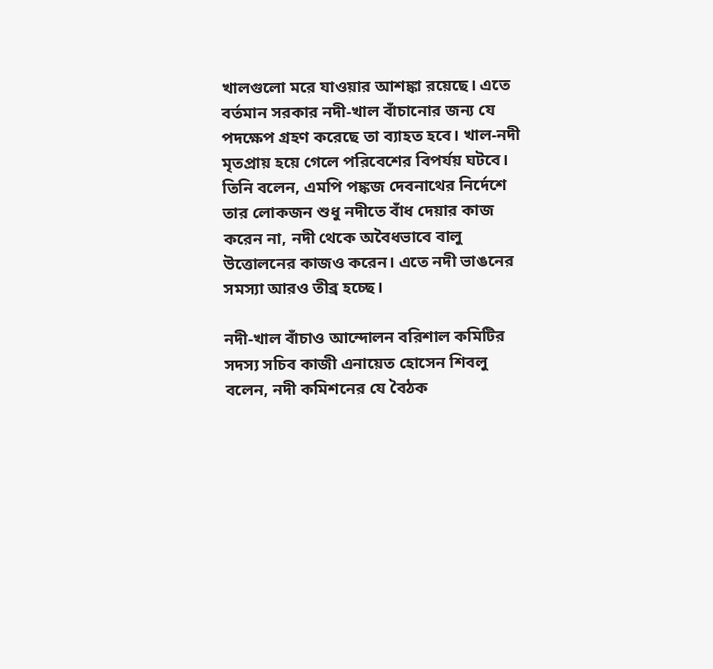খালগুলো মরে যাওয়ার আশঙ্কা রয়েছে। এতে বর্তমান সরকার নদী-খাল বাঁচানোর জন্য যে পদক্ষেপ গ্রহণ করেছে তা ব্যাহত হবে। খাল-নদী মৃতপ্রায় হয়ে গেলে পরিবেশের বিপর্যয় ঘটবে। তিনি বলেন, এমপি পঙ্কজ দেবনাথের নির্দেশে তার লোকজন শুধু নদীতে বাঁধ দেয়ার কাজ করেন না, নদী থেকে অবৈধভাবে বালু উত্তোলনের কাজও করেন। এতে নদী ভাঙনের সমস্যা আরও তীব্র হচ্ছে।

নদী-খাল বাঁচাও আন্দোলন বরিশাল কমিটির সদস্য সচিব কাজী এনায়েত হোসেন শিবলু বলেন, নদী কমিশনের যে বৈঠক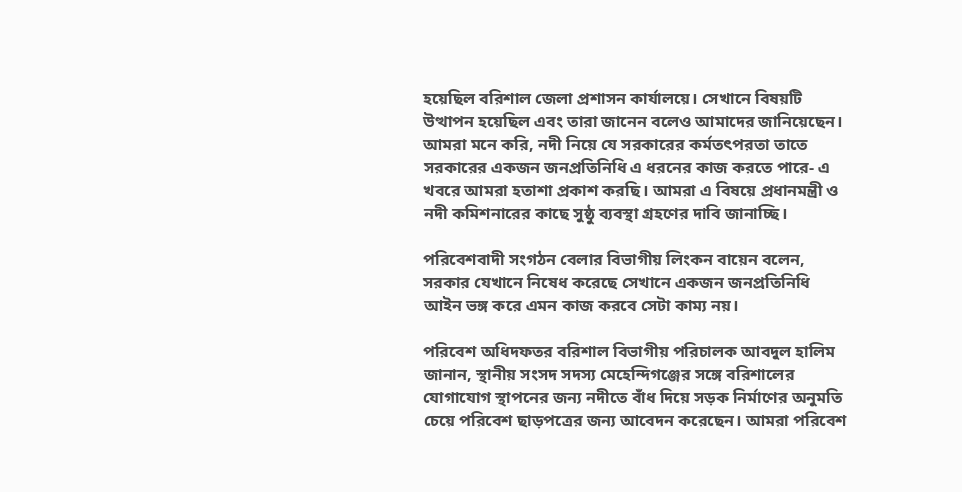হয়েছিল বরিশাল জেলা প্রশাসন কার্যালয়ে। সেখানে বিষয়টি উত্থাপন হয়েছিল এবং তারা জানেন বলেও আমাদের জানিয়েছেন। আমরা মনে করি, নদী নিয়ে যে সরকারের কর্মতৎপরতা তাতে সরকারের একজন জনপ্রতিনিধি এ ধরনের কাজ করতে পারে- এ খবরে আমরা হতাশা প্রকাশ করছি। আমরা এ বিষয়ে প্রধানমন্ত্রী ও নদী কমিশনারের কাছে সুষ্ঠু ব্যবস্থা গ্রহণের দাবি জানাচ্ছি।

পরিবেশবাদী সংগঠন বেলার বিভাগীয় লিংকন বায়েন বলেন, সরকার যেখানে নিষেধ করেছে সেখানে একজন জনপ্রতিনিধি আইন ভঙ্গ করে এমন কাজ করবে সেটা কাম্য নয়।

পরিবেশ অধিদফতর বরিশাল বিভাগীয় পরিচালক আবদুল হালিম জানান, স্থানীয় সংসদ সদস্য মেহেন্দিগঞ্জের সঙ্গে বরিশালের যোগাযোগ স্থাপনের জন্য নদীতে বাঁধ দিয়ে সড়ক নির্মাণের অনুমতি চেয়ে পরিবেশ ছাড়পত্রের জন্য আবেদন করেছেন। আমরা পরিবেশ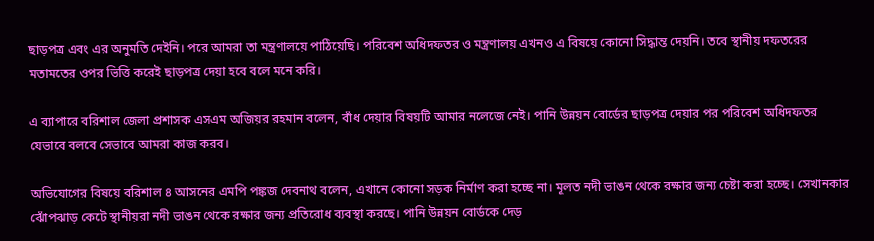ছাড়পত্র এবং এর অনুমতি দেইনি। পরে আমরা তা মন্ত্রণালয়ে পাঠিয়েছি। পরিবেশ অধিদফতর ও মন্ত্রণালয় এখনও এ বিষয়ে কোনো সিদ্ধান্ত দেয়নি। তবে স্থানীয় দফতরের মতামতের ওপর ভিত্তি করেই ছাড়পত্র দেয়া হবে বলে মনে করি।

এ ব্যাপারে বরিশাল জেলা প্রশাসক এসএম অজিয়র রহমান বলেন, বাঁধ দেয়ার বিষয়টি আমার নলেজে নেই। পানি উন্নয়ন বোর্ডের ছাড়পত্র দেয়ার পর পরিবেশ অধিদফতর যেভাবে বলবে সেভাবে আমরা কাজ করব।

অভিযোগের বিষয়ে বরিশাল ৪ আসনের এমপি পঙ্কজ দেবনাথ বলেন, এখানে কোনো সড়ক নির্মাণ করা হচ্ছে না। মূলত নদী ভাঙন থেকে রক্ষার জন্য চেষ্টা করা হচ্ছে। সেখানকার ঝোঁপঝাড় কেটে স্থানীয়রা নদী ভাঙন থেকে রক্ষার জন্য প্রতিরোধ ব্যবস্থা করছে। পানি উন্নয়ন বোর্ডকে দেড়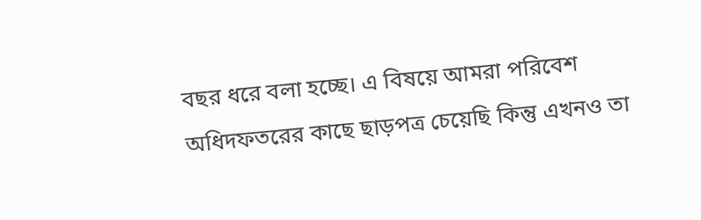বছর ধরে বলা হচ্ছে। এ বিষয়ে আমরা পরিবেশ অধিদফতরের কাছে ছাড়পত্র চেয়েছি কিন্তু এখনও তা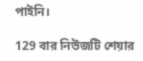পাইনি।

129 বার নিউজটি শেয়ার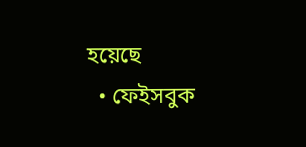হয়েছে
  • ফেইসবুক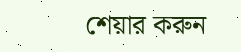শেয়ার করুন